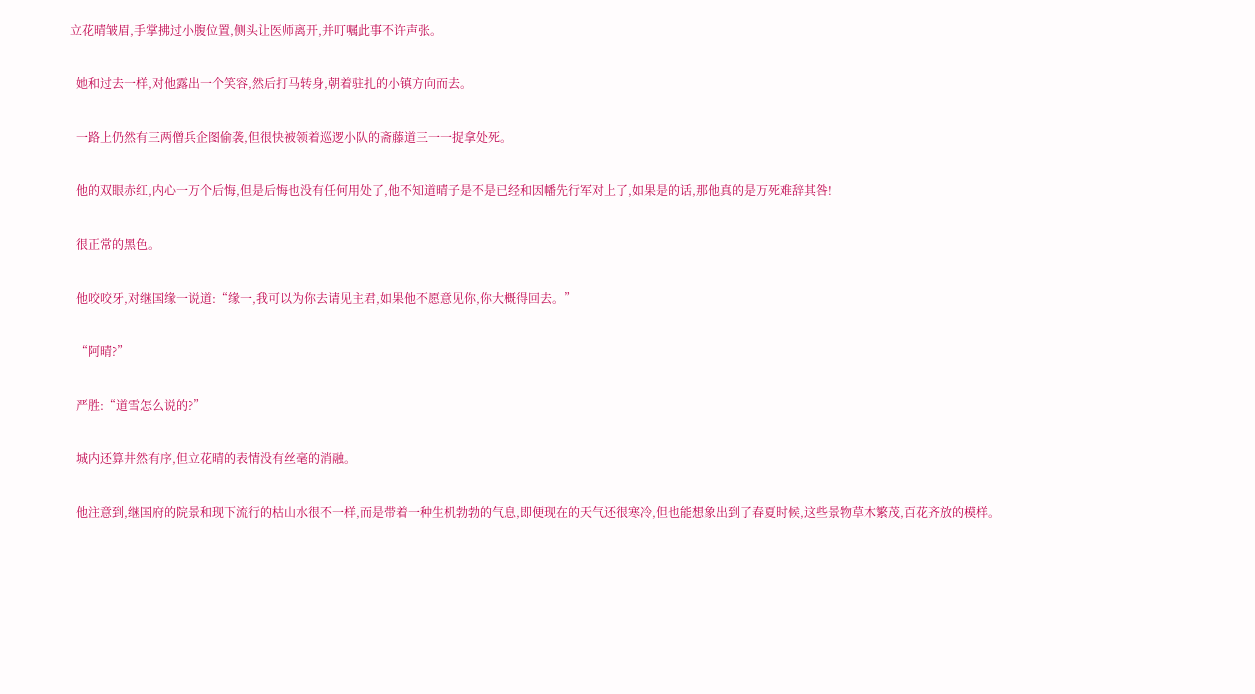立花晴皱眉,手掌拂过小腹位置,侧头让医师离开,并叮嘱此事不许声张。

  她和过去一样,对他露出一个笑容,然后打马转身,朝着驻扎的小镇方向而去。

  一路上仍然有三两僧兵企图偷袭,但很快被领着巡逻小队的斋藤道三一一捉拿处死。

  他的双眼赤红,内心一万个后悔,但是后悔也没有任何用处了,他不知道晴子是不是已经和因幡先行军对上了,如果是的话,那他真的是万死难辞其咎!

  很正常的黑色。

  他咬咬牙,对继国缘一说道:“缘一,我可以为你去请见主君,如果他不愿意见你,你大概得回去。”

  “阿晴?”

  严胜:“道雪怎么说的?”

  城内还算井然有序,但立花晴的表情没有丝毫的消融。

  他注意到,继国府的院景和现下流行的枯山水很不一样,而是带着一种生机勃勃的气息,即便现在的天气还很寒冷,但也能想象出到了春夏时候,这些景物草木繁茂,百花齐放的模样。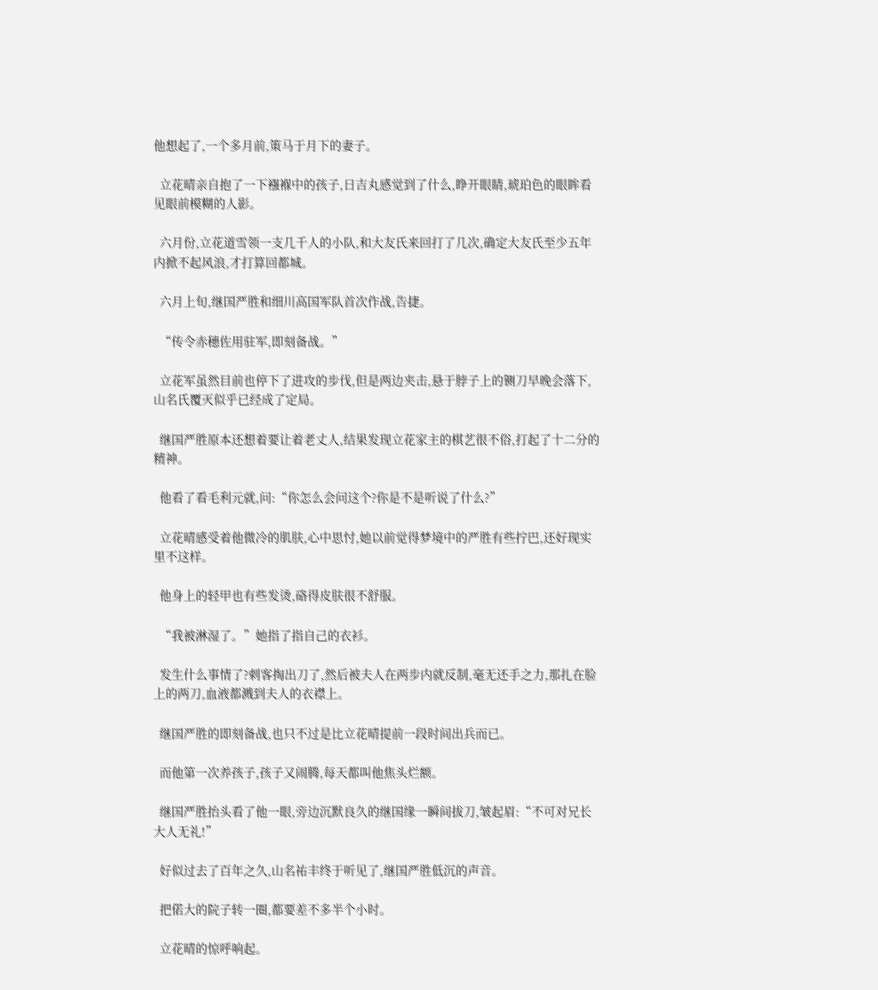他想起了,一个多月前,策马于月下的妻子。

  立花晴亲自抱了一下襁褓中的孩子,日吉丸感觉到了什么,睁开眼睛,琥珀色的眼眸看见眼前模糊的人影。

  六月份,立花道雪领一支几千人的小队,和大友氏来回打了几次,确定大友氏至少五年内掀不起风浪,才打算回都城。

  六月上旬,继国严胜和细川高国军队首次作战,告捷。

  “传令赤穗佐用驻军,即刻备战。”

  立花军虽然目前也停下了进攻的步伐,但是两边夹击,悬于脖子上的铡刀早晚会落下,山名氏覆灭似乎已经成了定局。

  继国严胜原本还想着要让着老丈人,结果发现立花家主的棋艺很不俗,打起了十二分的精神。

  他看了看毛利元就,问:“你怎么会问这个?你是不是听说了什么?”

  立花晴感受着他微冷的肌肤,心中思忖,她以前觉得梦境中的严胜有些拧巴,还好现实里不这样。

  他身上的轻甲也有些发烫,硌得皮肤很不舒服。

  “我被淋湿了。”她指了指自己的衣衫。

  发生什么事情了?刺客掏出刀了,然后被夫人在两步内就反制,毫无还手之力,那扎在脸上的两刀,血液都溅到夫人的衣襟上。

  继国严胜的即刻备战,也只不过是比立花晴提前一段时间出兵而已。

  而他第一次养孩子,孩子又闹腾,每天都叫他焦头烂额。

  继国严胜抬头看了他一眼,旁边沉默良久的继国缘一瞬间拔刀,皱起眉:“不可对兄长大人无礼!”

  好似过去了百年之久,山名祐丰终于听见了,继国严胜低沉的声音。

  把偌大的院子转一圈,都要差不多半个小时。

  立花晴的惊呼响起。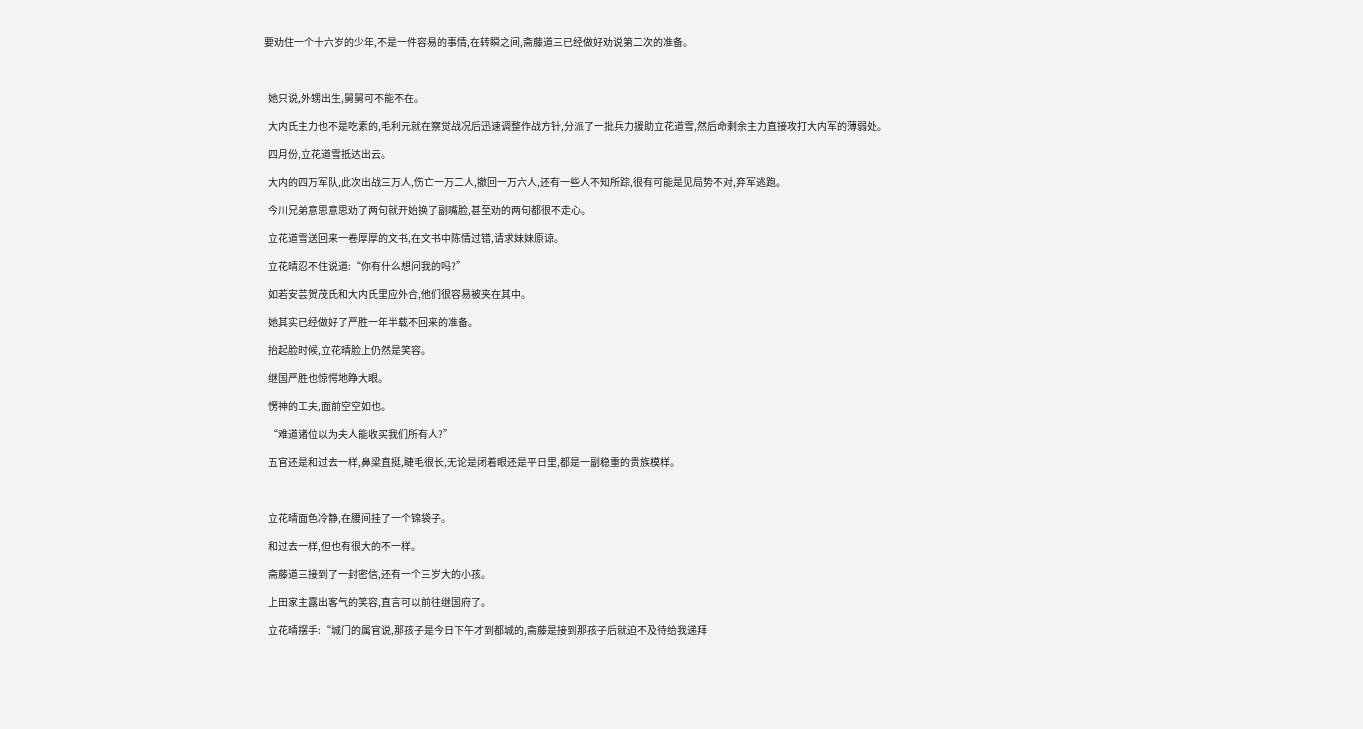要劝住一个十六岁的少年,不是一件容易的事情,在转瞬之间,斋藤道三已经做好劝说第二次的准备。



  她只说,外甥出生,舅舅可不能不在。

  大内氏主力也不是吃素的,毛利元就在察觉战况后迅速调整作战方针,分派了一批兵力援助立花道雪,然后命剩余主力直接攻打大内军的薄弱处。

  四月份,立花道雪抵达出云。

  大内的四万军队,此次出战三万人,伤亡一万二人,撤回一万六人,还有一些人不知所踪,很有可能是见局势不对,弃军逃跑。

  今川兄弟意思意思劝了两句就开始换了副嘴脸,甚至劝的两句都很不走心。

  立花道雪送回来一卷厚厚的文书,在文书中陈情过错,请求妹妹原谅。

  立花晴忍不住说道:“你有什么想问我的吗?”

  如若安芸贺茂氏和大内氏里应外合,他们很容易被夹在其中。

  她其实已经做好了严胜一年半载不回来的准备。

  抬起脸时候,立花晴脸上仍然是笑容。

  继国严胜也惊愕地睁大眼。

  愣神的工夫,面前空空如也。

  “难道诸位以为夫人能收买我们所有人?”

  五官还是和过去一样,鼻梁直挺,睫毛很长,无论是闭着眼还是平日里,都是一副稳重的贵族模样。



  立花晴面色冷静,在腰间挂了一个锦袋子。

  和过去一样,但也有很大的不一样。

  斋藤道三接到了一封密信,还有一个三岁大的小孩。

  上田家主露出客气的笑容,直言可以前往继国府了。

  立花晴摆手:“城门的属官说,那孩子是今日下午才到都城的,斋藤是接到那孩子后就迫不及待给我递拜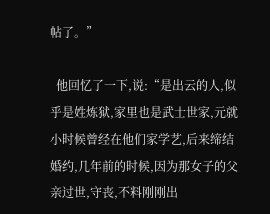帖了。”

  他回忆了一下,说:“是出云的人,似乎是姓炼狱,家里也是武士世家,元就小时候曾经在他们家学艺,后来缔结婚约,几年前的时候,因为那女子的父亲过世,守丧,不料刚刚出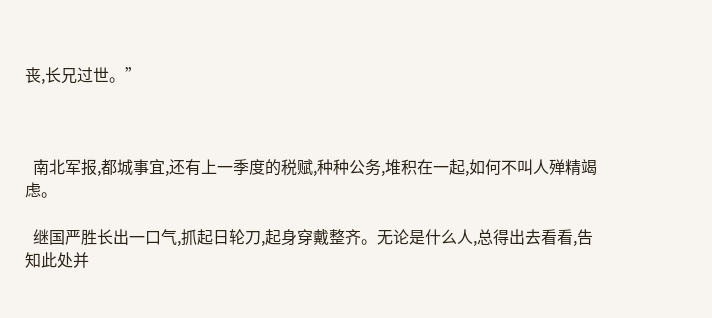丧,长兄过世。”



  南北军报,都城事宜,还有上一季度的税赋,种种公务,堆积在一起,如何不叫人殚精竭虑。

  继国严胜长出一口气,抓起日轮刀,起身穿戴整齐。无论是什么人,总得出去看看,告知此处并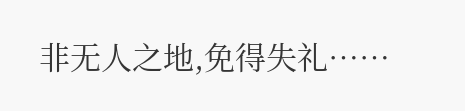非无人之地,免得失礼……